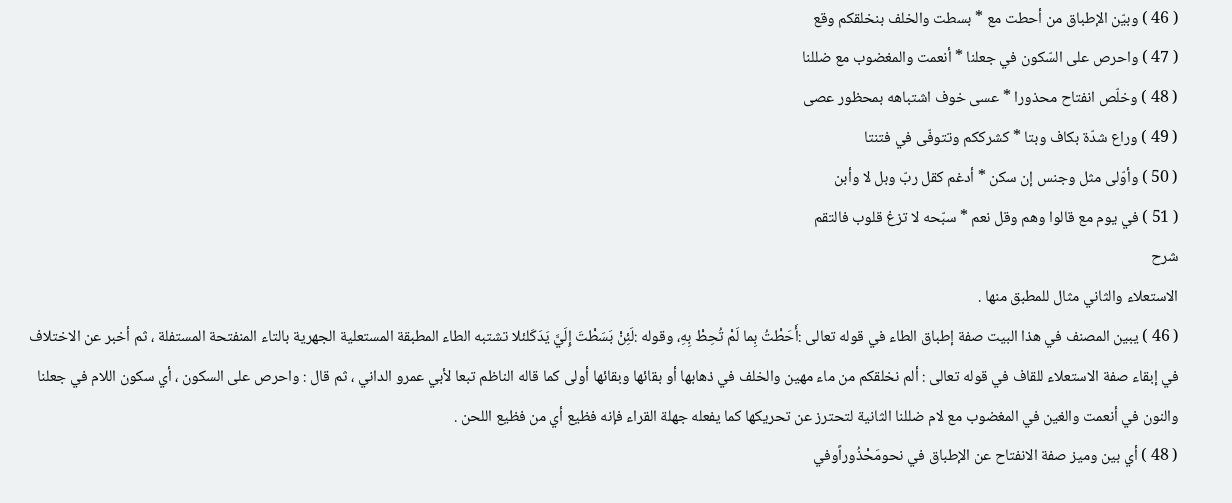( 46 ) وبيّن الإطباق من أحطت مع * بسطت والخلف بنخلقكم وقع
( 47 ) واحرص على السّكون في جعلنا * أنعمت والمغضوب مع ضللنا
( 48 ) وخلّص انفتاح محذورا * عسى خوف اشتباهه بمحظور عصى
( 49 ) وراع شدّة بكاف وبتا * كشرككم وتتوفّى في فتنتا
( 50 ) وأوّلى مثل وجنس إن سكن * أدغم كقل ربّ وبل لا وأبن
( 51 ) في يوم مع قالوا وهم وقل نعم * سبّحه لا تزغ قلوب فالتقم
شرح
الاستعلاء والثاني مثال للمطبق منها .
( 46 ) يبين المصنف في هذا البيت صفة إطباق الطاء في قوله تعالى :أَحَطْتُ بِما لَمْ تُحِطْ بِهِ، وقوله :لَئِنْ بَسَطْتَ إِلَيَّ يَدَكَلئلا تشتبه الطاء المطبقة المستعلية الجهرية بالتاء المنفتحة المستفلة ، ثم أخبر عن الاختلاف في إبقاء صفة الاستعلاء للقاف في قوله تعالى : ألم نخلقكم من ماء مهين والخلف في ذهابها أو بقائها وبقائها أولى كما قاله الناظم تبعا لأبي عمرو الداني ، ثم قال : واحرص على السكون ، أي سكون اللام في جعلنا والنون في أنعمت والغين في المغضوب مع لام ضللنا الثانية لتحترز عن تحريكها كما يفعله جهلة القراء فإنه فظيع أي من فظيع اللحن .
( 48 ) أي بين وميز صفة الانفتاح عن الإطباق في نحومَحْذُوراًوفي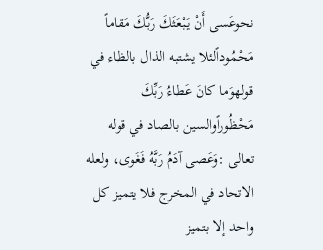نحوعَسى أَنْ يَبْعَثَكَ رَبُّكَ مَقاماً مَحْمُوداًلئلا يشتبه الذال بالظاء في قولهوَما كانَ عَطاءُ رَبِّكَ مَحْظُوراًوالسين بالصاد في قوله تعالى :وَعَصى آدَمُ رَبَّهُ فَغَوى، ولعله الاتحاد في المخرج فلا يتميز كل واحد إلا بتميز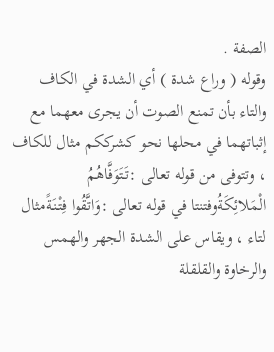الصفة .
وقوله ( وراع شدة ) أي الشدة في الكاف والتاء بأن تمنع الصوت أن يجرى معهما مع إثباتهما في محلها نحو كشرككم مثال للكاف ، وتتوفى من قوله تعالى :تَتَوَفَّاهُمُ الْمَلائِكَةُوفتنتا في قوله تعالى :وَاتَّقُوا فِتْنَةًمثال لتاء ، ويقاس على الشدة الجهر والهمس والرخاوة والقلقلة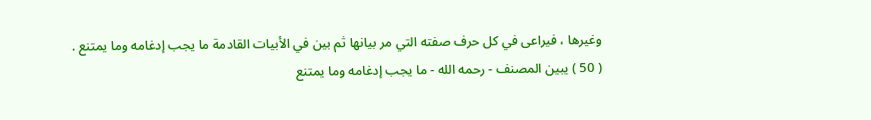وغيرها ، فيراعى في كل حرف صفته التي مر بيانها ثم بين في الأبيات القادمة ما يجب إدغامه وما يمتنع .
( 50 ) يبين المصنف - رحمه الله - ما يجب إدغامه وما يمتنع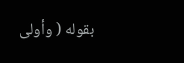بقوله ( وأولى